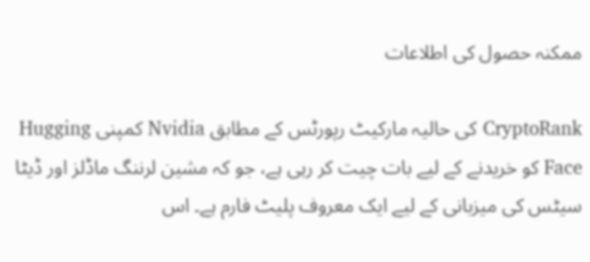ممکنہ حصول کی اطلاعات

CryptoRank کی حالیہ مارکیٹ رپورٹس کے مطابق Nvidia کمپنی Hugging Face کو خریدنے کے لیے بات چیت کر رہی ہے، جو کہ مشین لرننگ ماڈلز اور ڈیٹا سیٹس کی میزبانی کے لیے ایک معروف پلیٹ فارم ہے۔ اس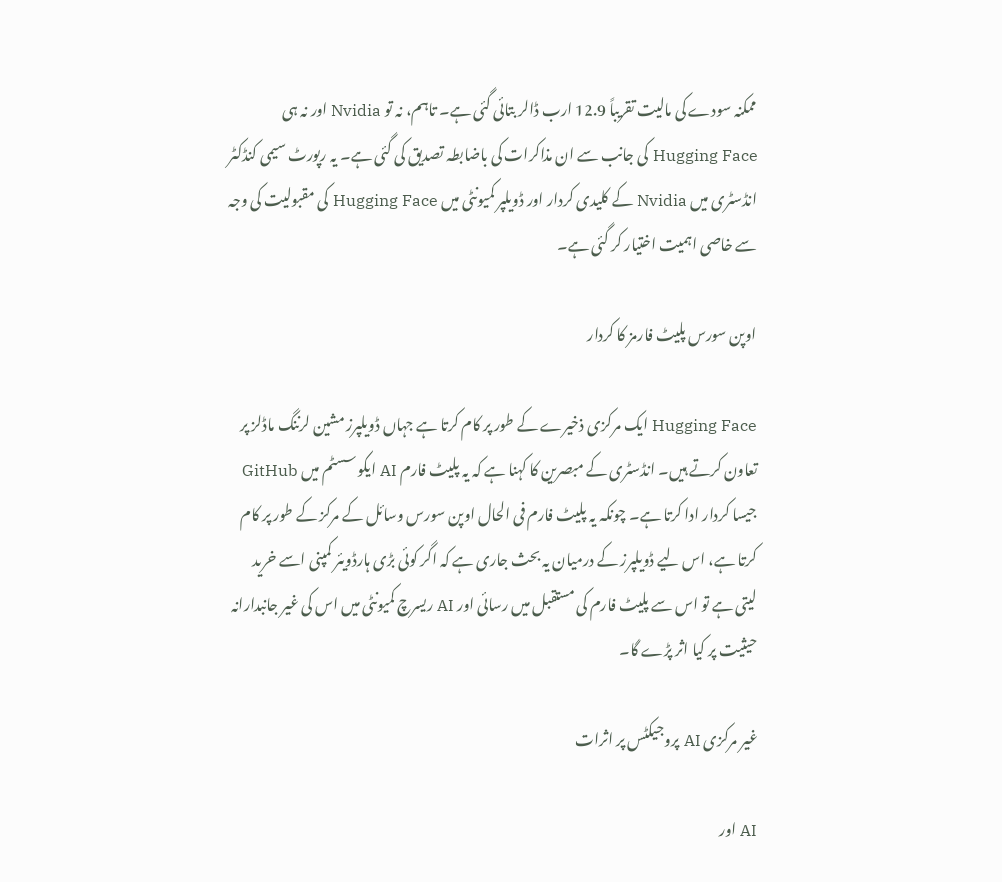ممکنہ سودے کی مالیت تقریباً 12.9 ارب ڈالر بتائی گئی ہے۔ تاہم، نہ تو Nvidia اور نہ ہی Hugging Face کی جانب سے ان مذاکرات کی باضابطہ تصدیق کی گئی ہے۔ یہ رپورٹ سیمی کنڈکٹر انڈسٹری میں Nvidia کے کلیدی کردار اور ڈویلپر کمیونٹی میں Hugging Face کی مقبولیت کی وجہ سے خاصی اہمیت اختیار کر گئی ہے۔

اوپن سورس پلیٹ فارمز کا کردار

Hugging Face ایک مرکزی ذخیرے کے طور پر کام کرتا ہے جہاں ڈویلپرز مشین لرننگ ماڈلز پر تعاون کرتے ہیں۔ انڈسٹری کے مبصرین کا کہنا ہے کہ یہ پلیٹ فارم AI ایکو سسٹم میں GitHub جیسا کردار ادا کرتا ہے۔ چونکہ یہ پلیٹ فارم فی الحال اوپن سورس وسائل کے مرکز کے طور پر کام کرتا ہے، اس لیے ڈویلپرز کے درمیان یہ بحث جاری ہے کہ اگر کوئی بڑی ہارڈویئر کمپنی اسے خرید لیتی ہے تو اس سے پلیٹ فارم کی مستقبل میں رسائی اور AI ریسرچ کمیونٹی میں اس کی غیر جانبدارانہ حیثیت پر کیا اثر پڑے گا۔

غیر مرکزی AI پروجیکٹس پر اثرات

AI اور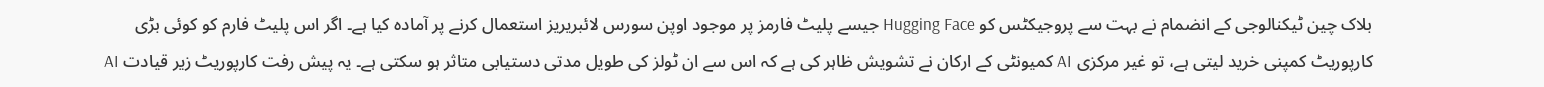بلاک چین ٹیکنالوجی کے انضمام نے بہت سے پروجیکٹس کو Hugging Face جیسے پلیٹ فارمز پر موجود اوپن سورس لائبریریز استعمال کرنے پر آمادہ کیا ہے۔ اگر اس پلیٹ فارم کو کوئی بڑی کارپوریٹ کمپنی خرید لیتی ہے، تو غیر مرکزی AI کمیونٹی کے ارکان نے تشویش ظاہر کی ہے کہ اس سے ان ٹولز کی طویل مدتی دستیابی متاثر ہو سکتی ہے۔ یہ پیش رفت کارپوریٹ زیر قیادت AI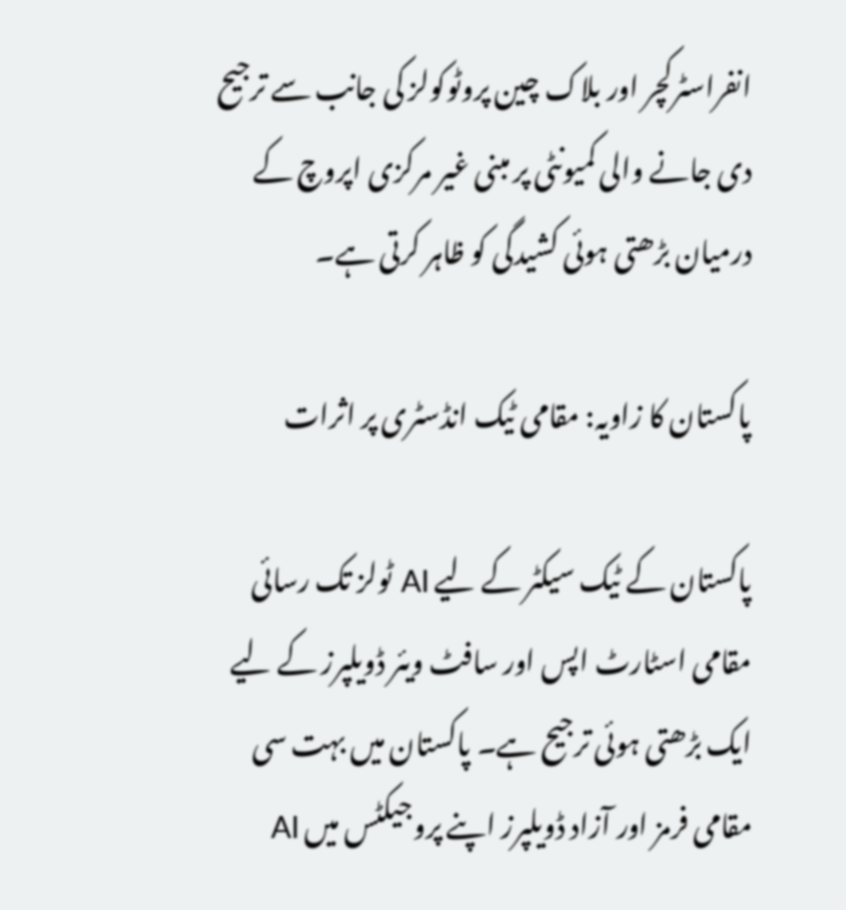انفراسٹرکچر اور بلاک چین پروٹوکولز کی جانب سے ترجیح دی جانے والی کمیونٹی پر مبنی غیر مرکزی اپروچ کے درمیان بڑھتی ہوئی کشیدگی کو ظاہر کرتی ہے۔

پاکستان کا زاویہ: مقامی ٹیک انڈسٹری پر اثرات

پاکستان کے ٹیک سیکٹر کے لیے AI ٹولز تک رسائی مقامی اسٹارٹ اپس اور سافٹ ویئر ڈویلپرز کے لیے ایک بڑھتی ہوئی ترجیح ہے۔ پاکستان میں بہت سی مقامی فرمز اور آزاد ڈویلپرز اپنے پروجیکٹس میں AI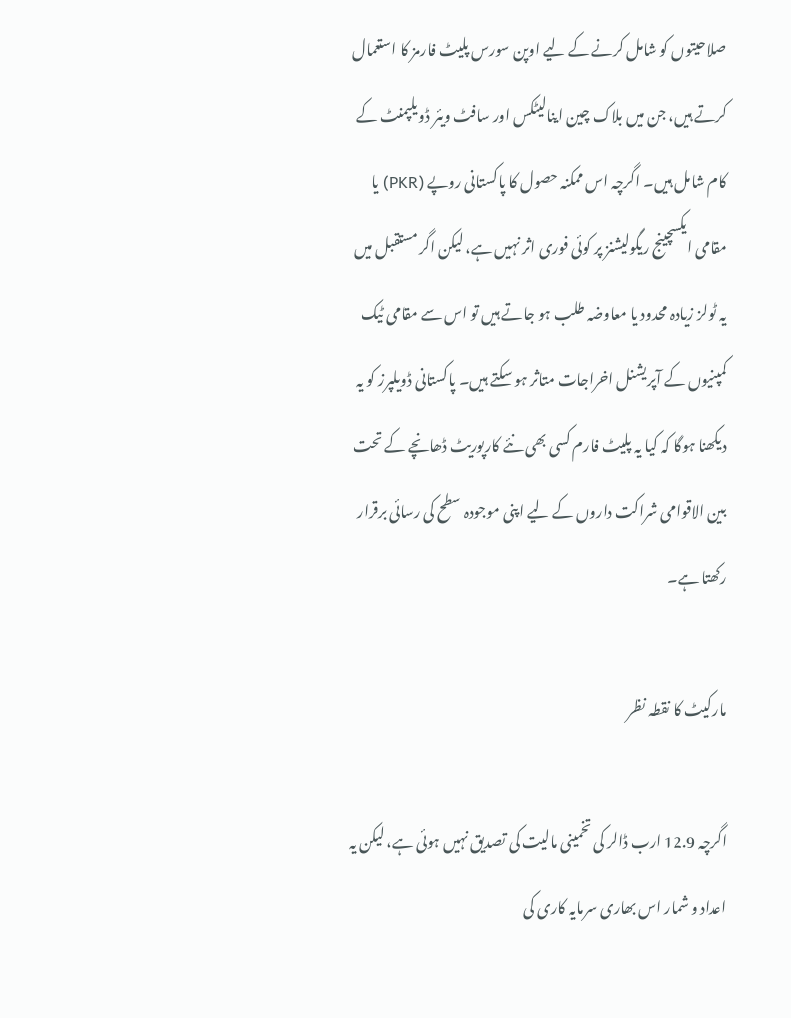صلاحیتوں کو شامل کرنے کے لیے اوپن سورس پلیٹ فارمز کا استعمال کرتے ہیں، جن میں بلاک چین اینالیٹکس اور سافٹ ویئر ڈویلپمنٹ کے کام شامل ہیں۔ اگرچہ اس ممکنہ حصول کا پاکستانی روپے (PKR) یا مقامی ایکسچینج ریگولیشنز پر کوئی فوری اثر نہیں ہے، لیکن اگر مستقبل میں یہ ٹولز زیادہ محدود یا معاوضہ طلب ہو جاتے ہیں تو اس سے مقامی ٹیک کمپنیوں کے آپریشنل اخراجات متاثر ہو سکتے ہیں۔ پاکستانی ڈویلپرز کو یہ دیکھنا ہوگا کہ کیا یہ پلیٹ فارم کسی بھی نئے کارپوریٹ ڈھانچے کے تحت بین الاقوامی شراکت داروں کے لیے اپنی موجودہ سطح کی رسائی برقرار رکھتا ہے۔

مارکیٹ کا نقطہ نظر

اگرچہ 12.9 ارب ڈالر کی تخمینی مالیت کی تصدیق نہیں ہوئی ہے، لیکن یہ اعداد و شمار اس بھاری سرمایہ کاری کی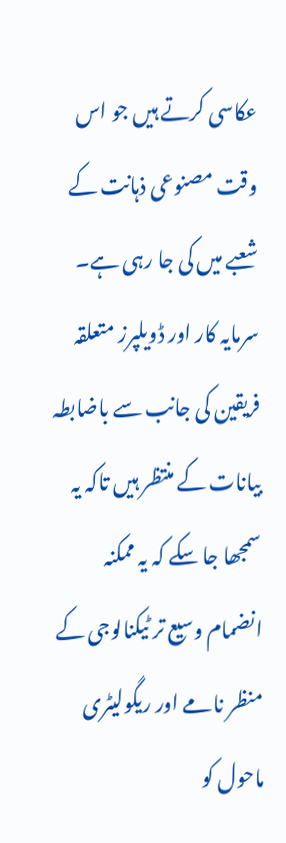عکاسی کرتے ہیں جو اس وقت مصنوعی ذہانت کے شعبے میں کی جا رہی ہے۔ سرمایہ کار اور ڈویلپرز متعلقہ فریقین کی جانب سے باضابطہ بیانات کے منتظر ہیں تاکہ یہ سمجھا جا سکے کہ یہ ممکنہ انضمام وسیع تر ٹیکنالوجی کے منظر نامے اور ریگولیٹری ماحول کو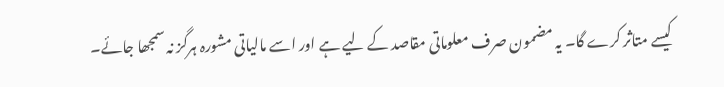کیسے متاثر کرے گا۔ یہ مضمون صرف معلوماتی مقاصد کے لیے ہے اور اسے مالیاتی مشورہ ہرگز نہ سمجھا جائے۔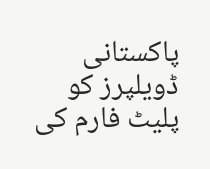پاکستانی ڈویلپرز کو پلیٹ فارم کی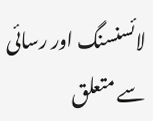لائسنسنگ اور رسائی سے متعلق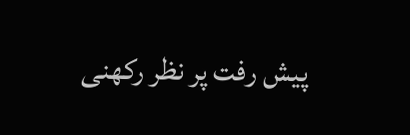پیش رفت پر نظر رکھنی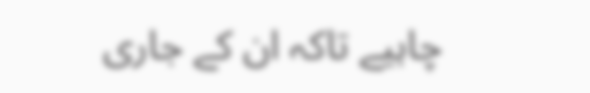چاہیے تاکہ ان کے جاری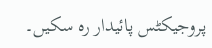پروجیکٹس پائیدار رہ سکیں۔